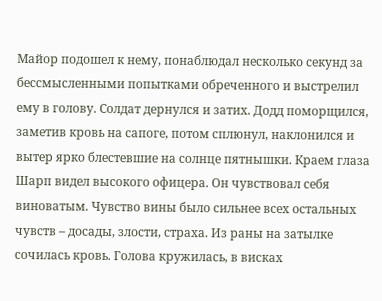Майор подошел к нему, понаблюдал несколько секунд за бессмысленными попытками обреченного и выстрелил ему в голову. Солдат дернулся и затих. Додд поморщился, заметив кровь на сапоге, потом сплюнул, наклонился и вытер ярко блестевшие на солнце пятнышки. Краем глаза Шарп видел высокого офицера. Он чувствовал себя виноватым. Чувство вины было сильнее всех остальных чувств – досады, злости, страха. Из раны на затылке сочилась кровь. Голова кружилась, в висках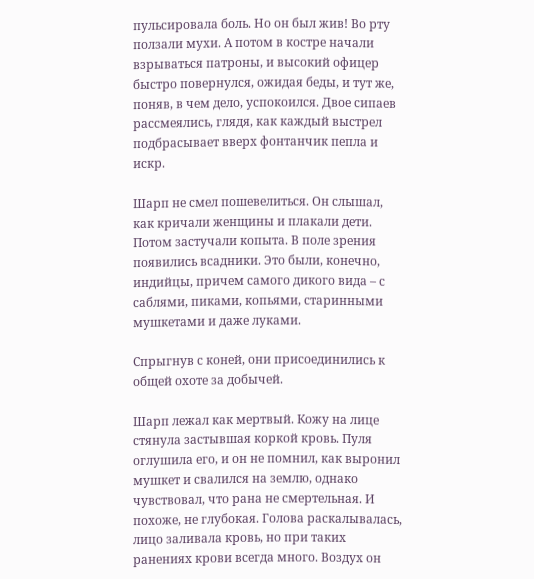пульсировала боль. Но он был жив! Во рту ползали мухи. А потом в костре начали взрываться патроны, и высокий офицер быстро повернулся, ожидая беды, и тут же, поняв, в чем дело, успокоился. Двое сипаев рассмеялись, глядя, как каждый выстрел подбрасывает вверх фонтанчик пепла и искр.

Шарп не смел пошевелиться. Он слышал, как кричали женщины и плакали дети. Потом застучали копыта. В поле зрения появились всадники. Это были, конечно, индийцы, причем самого дикого вида – с саблями, пиками, копьями, старинными мушкетами и даже луками.

Спрыгнув с коней, они присоединились к общей охоте за добычей.

Шарп лежал как мертвый. Кожу на лице стянула застывшая коркой кровь. Пуля оглушила его, и он не помнил, как выронил мушкет и свалился на землю, однако чувствовал, что рана не смертельная. И похоже, не глубокая. Голова раскалывалась, лицо заливала кровь, но при таких ранениях крови всегда много. Воздух он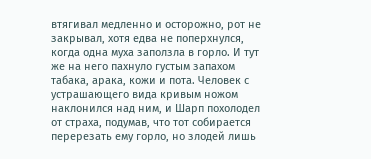втягивал медленно и осторожно, рот не закрывал, хотя едва не поперхнулся, когда одна муха заползла в горло. И тут же на него пахнуло густым запахом табака, арака, кожи и пота. Человек с устрашающего вида кривым ножом наклонился над ним, и Шарп похолодел от страха, подумав, что тот собирается перерезать ему горло, но злодей лишь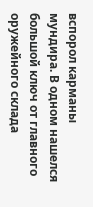вспорол карманы мундира. В одном нашелся большой ключ от главного оружейного склада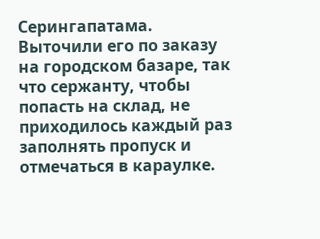Серингапатама. Выточили его по заказу на городском базаре, так что сержанту, чтобы попасть на склад, не приходилось каждый раз заполнять пропуск и отмечаться в караулке.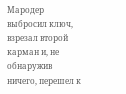Мародер выбросил ключ, взрезал второй карман и, не обнаружив ничего, перешел к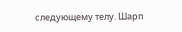следующему телу. Шарп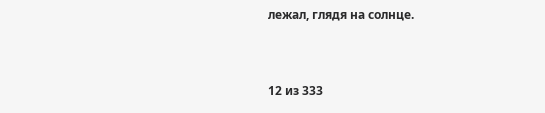лежал, глядя на солнце.



12 из 333